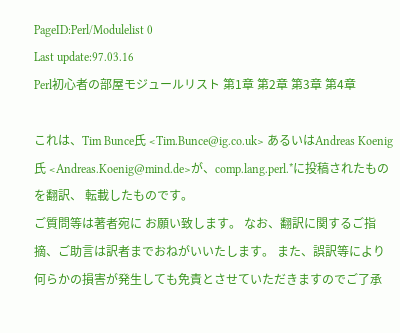PageID:Perl/Modulelist 0
Last update:97.03.16
Perl初心者の部屋モジュールリスト 第1章 第2章 第3章 第4章

これは、Tim Bunce氏 <Tim.Bunce@ig.co.uk> あるいはAndreas Koenig 氏 <Andreas.Koenig@mind.de>が、comp.lang.perl.*に投稿されたものを翻訳、 転載したものです。
ご質問等は著者宛に お願い致します。 なお、翻訳に関するご指摘、ご助言は訳者までおねがいいたします。 また、誤訳等により何らかの損害が発生しても免責とさせていただきますのでご了承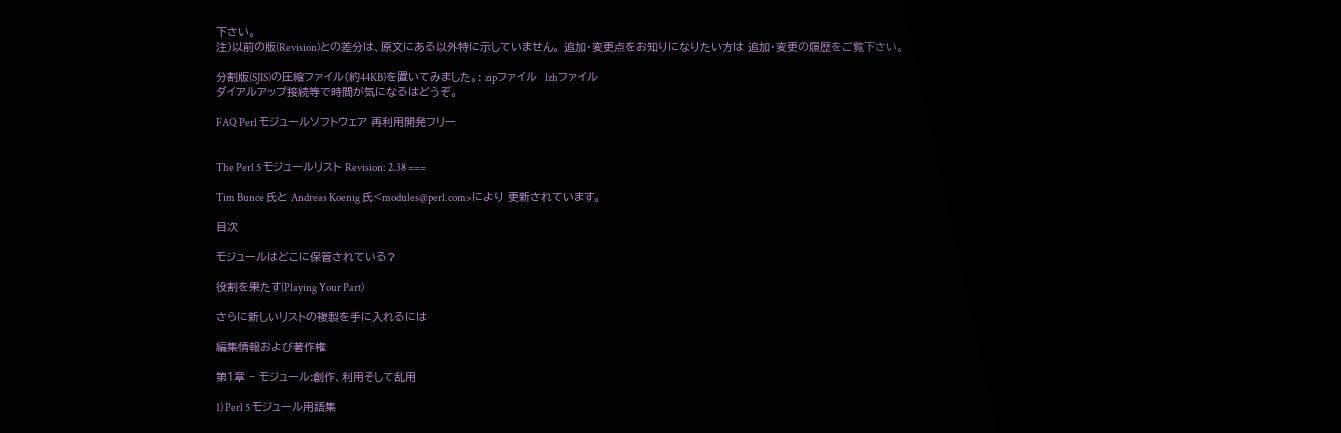下さい。
注)以前の版(Revision)との差分は、原文にある以外特に示していません。 追加・変更点をお知りになりたい方は 追加・変更の履歴をご覧下さい。

分割版(SJIS)の圧縮ファイル(約44KB)を置いてみました。: zipファイル  lzhファイル
ダイアルアップ接続等で時間が気になるはどうぞ。

FAQ Perl モジュールソフトウェア 再利用開発フリー


The Perl 5 モジュールリスト Revision: 2.38 ===

Tim Bunce 氏と Andreas Koenig 氏<modules@perl.com>により 更新されています。

目次

モジュールはどこに保管されている?

役割を果たす(Playing Your Part)

さらに新しいリストの複製を手に入れるには

編集情報および著作権

第1章 − モジュール:創作、利用そして乱用

1) Perl 5 モジュール用語集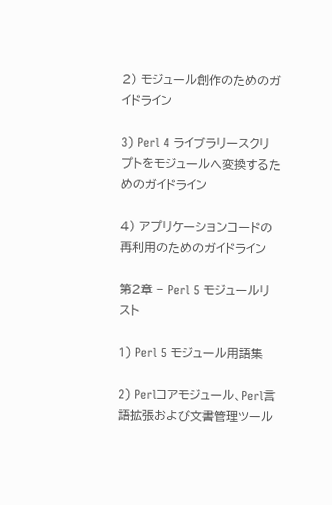2) モジュール創作のためのガイドライン

3) Perl 4 ライブラリースクリプトをモジュールへ変換するためのガイドライン

4) アプリケーションコードの再利用のためのガイドライン

第2章 − Perl 5 モジュールリスト

1) Perl 5 モジュール用語集

2) Perlコアモジュール、Perl言語拡張および文書管理ツール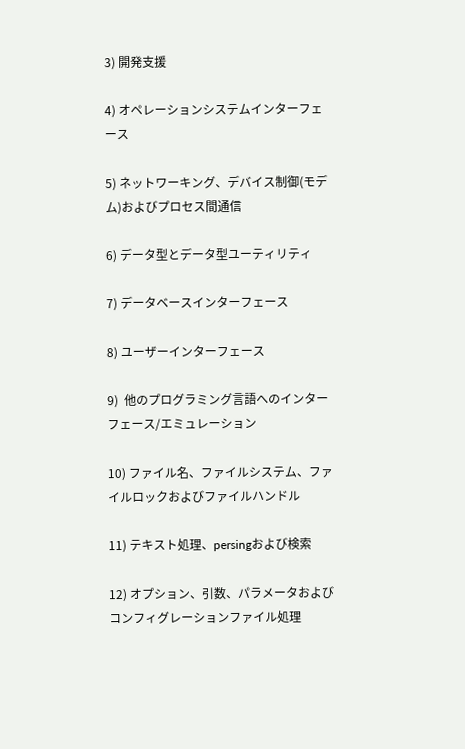3) 開発支援

4) オペレーションシステムインターフェース

5) ネットワーキング、デバイス制御(モデム)およびプロセス間通信

6) データ型とデータ型ユーティリティ

7) データベースインターフェース

8) ユーザーインターフェース

9)  他のプログラミング言語へのインターフェース/エミュレーション

10) ファイル名、ファイルシステム、ファイルロックおよびファイルハンドル

11) テキスト処理、persingおよび検索

12) オプション、引数、パラメータおよびコンフィグレーションファイル処理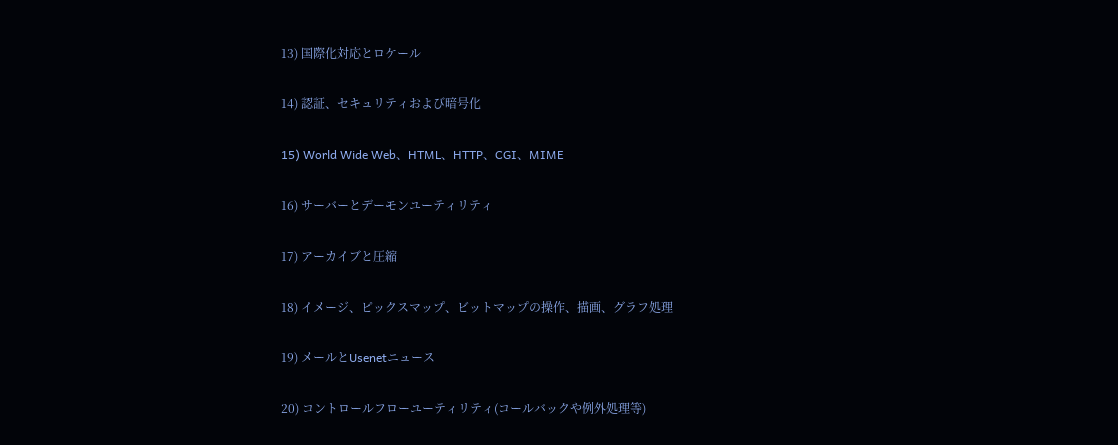13) 国際化対応とロケール

14) 認証、セキュリティおよび暗号化

15) World Wide Web、HTML、HTTP、CGI、MIME

16) サーバーとデーモンユーティリティ

17) アーカイブと圧縮

18) イメージ、ピックスマップ、ビットマップの操作、描画、グラフ処理

19) メールとUsenetニュース

20) コントロールフローユーティリティ(コールバックや例外処理等)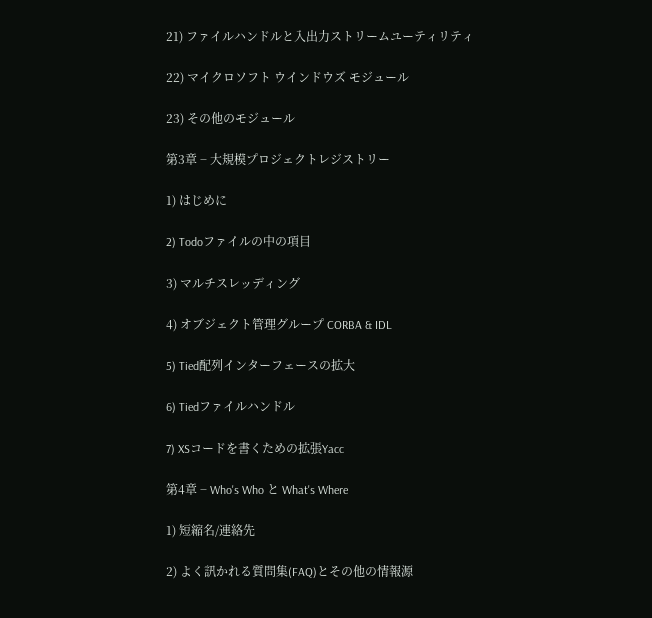21) ファイルハンドルと入出力ストリームユーティリティ

22) マイクロソフト ウインドウズ モジュール

23) その他のモジュール

第3章 − 大規模プロジェクトレジストリー

1) はじめに

2) Todoファイルの中の項目

3) マルチスレッディング

4) オブジェクト管理グループ CORBA & IDL

5) Tied配列インターフェースの拡大

6) Tiedファイルハンドル

7) XSコードを書くための拡張Yacc

第4章 − Who's Who と What's Where

1) 短縮名/連絡先

2) よく訊かれる質問集(FAQ)とその他の情報源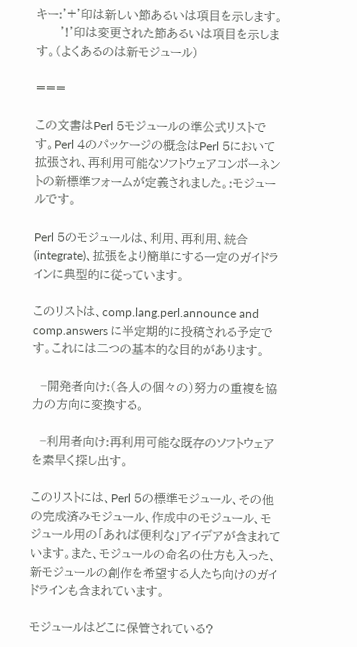キー:'+'印は新しい節あるいは項目を示します。
      '!'印は変更された節あるいは項目を示します。(よくあるのは新モジュール)

===

この文書はPerl 5モジュールの準公式リストです。Perl 4のパッケージの概念はPerl 5において拡張され、再利用可能なソフトウェアコンポーネントの新標準フォームが定義されました。:モジュールです。

Perl 5のモジュールは、利用、再利用、統合(integrate)、拡張をより簡単にする一定のガイドラインに典型的に従っています。

このリストは、comp.lang.perl.announce and comp.answers に半定期的に投稿される予定です。これには二つの基本的な目的があります。

  −開発者向け:(各人の個々の)努力の重複を協力の方向に変換する。

  −利用者向け:再利用可能な既存のソフトウェアを素早く探し出す。

このリストには、Perl 5の標準モジュール、その他の完成済みモジュール、作成中のモジュール、モジュール用の「あれば便利な」アイデアが含まれています。また、モジュールの命名の仕方も入った、新モジュールの創作を希望する人たち向けのガイドラインも含まれています。

モジュールはどこに保管されている?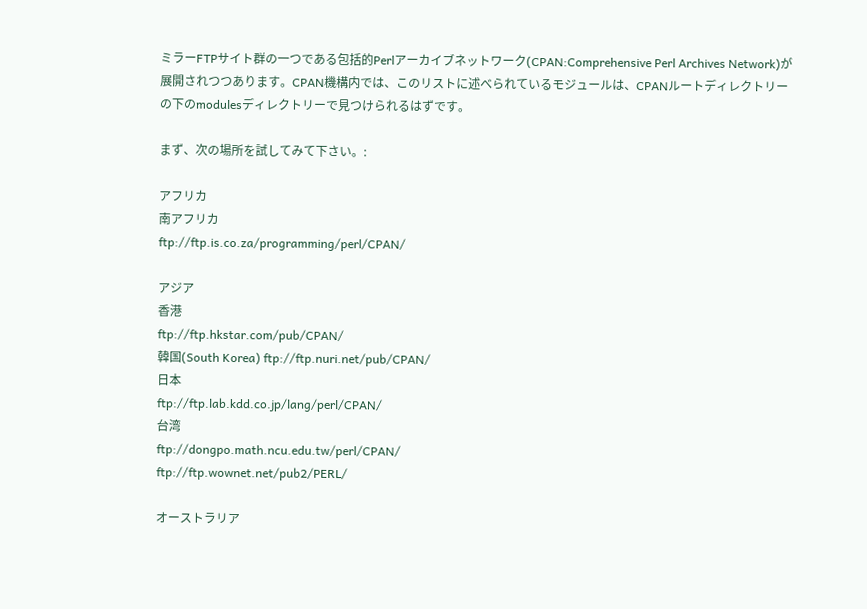ミラーFTPサイト群の一つである包括的Perlアーカイブネットワーク(CPAN:Comprehensive Perl Archives Network)が展開されつつあります。CPAN機構内では、このリストに述べられているモジュールは、CPANルートディレクトリーの下のmodulesディレクトリーで見つけられるはずです。

まず、次の場所を試してみて下さい。:

アフリカ
南アフリカ
ftp://ftp.is.co.za/programming/perl/CPAN/

アジア
香港
ftp://ftp.hkstar.com/pub/CPAN/
韓国(South Korea) ftp://ftp.nuri.net/pub/CPAN/
日本
ftp://ftp.lab.kdd.co.jp/lang/perl/CPAN/
台湾
ftp://dongpo.math.ncu.edu.tw/perl/CPAN/
ftp://ftp.wownet.net/pub2/PERL/

オーストラリア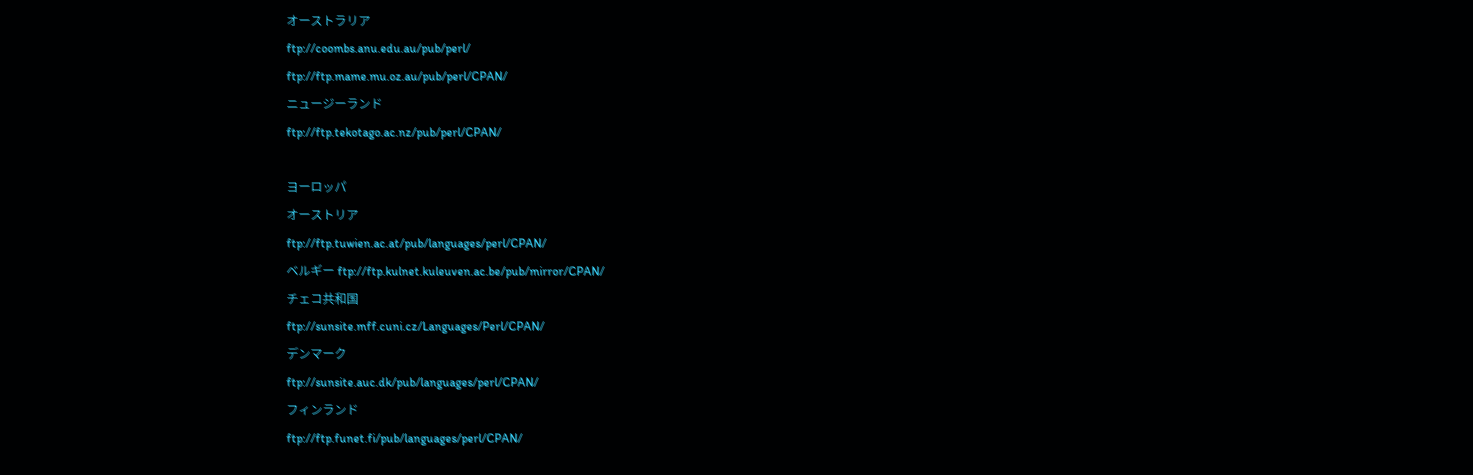オーストラリア
ftp://coombs.anu.edu.au/pub/perl/
ftp://ftp.mame.mu.oz.au/pub/perl/CPAN/
ニュージーランド
ftp://ftp.tekotago.ac.nz/pub/perl/CPAN/

ヨーロッパ
オーストリア
ftp://ftp.tuwien.ac.at/pub/languages/perl/CPAN/
ベルギー ftp://ftp.kulnet.kuleuven.ac.be/pub/mirror/CPAN/
チェコ共和国
ftp://sunsite.mff.cuni.cz/Languages/Perl/CPAN/
デンマーク
ftp://sunsite.auc.dk/pub/languages/perl/CPAN/
フィンランド
ftp://ftp.funet.fi/pub/languages/perl/CPAN/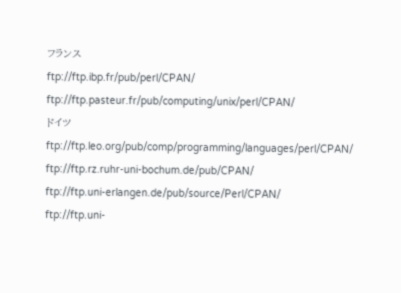フランス
ftp://ftp.ibp.fr/pub/perl/CPAN/
ftp://ftp.pasteur.fr/pub/computing/unix/perl/CPAN/
ドイツ
ftp://ftp.leo.org/pub/comp/programming/languages/perl/CPAN/
ftp://ftp.rz.ruhr-uni-bochum.de/pub/CPAN/
ftp://ftp.uni-erlangen.de/pub/source/Perl/CPAN/
ftp://ftp.uni-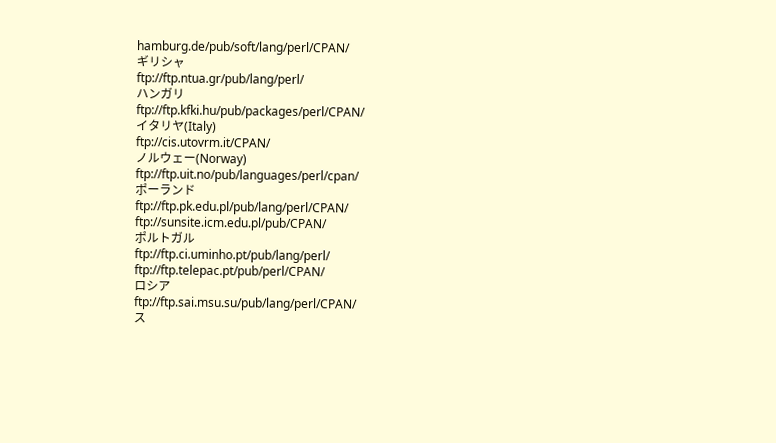hamburg.de/pub/soft/lang/perl/CPAN/
ギリシャ
ftp://ftp.ntua.gr/pub/lang/perl/
ハンガリ
ftp://ftp.kfki.hu/pub/packages/perl/CPAN/
イタリヤ(Italy)
ftp://cis.utovrm.it/CPAN/
ノルウェー(Norway)
ftp://ftp.uit.no/pub/languages/perl/cpan/
ポーランド
ftp://ftp.pk.edu.pl/pub/lang/perl/CPAN/
ftp://sunsite.icm.edu.pl/pub/CPAN/
ポルトガル
ftp://ftp.ci.uminho.pt/pub/lang/perl/
ftp://ftp.telepac.pt/pub/perl/CPAN/
ロシア
ftp://ftp.sai.msu.su/pub/lang/perl/CPAN/
ス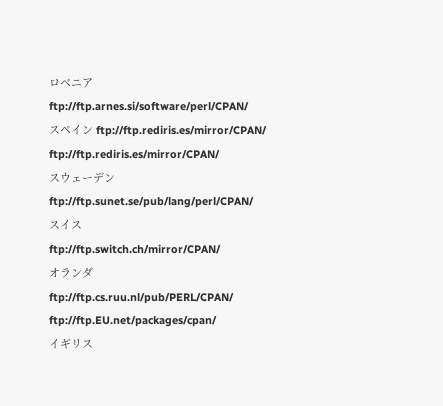ロベニア
ftp://ftp.arnes.si/software/perl/CPAN/
スペイン ftp://ftp.rediris.es/mirror/CPAN/
ftp://ftp.rediris.es/mirror/CPAN/
スウェーデン
ftp://ftp.sunet.se/pub/lang/perl/CPAN/
スイス
ftp://ftp.switch.ch/mirror/CPAN/
オランダ
ftp://ftp.cs.ruu.nl/pub/PERL/CPAN/
ftp://ftp.EU.net/packages/cpan/
イギリス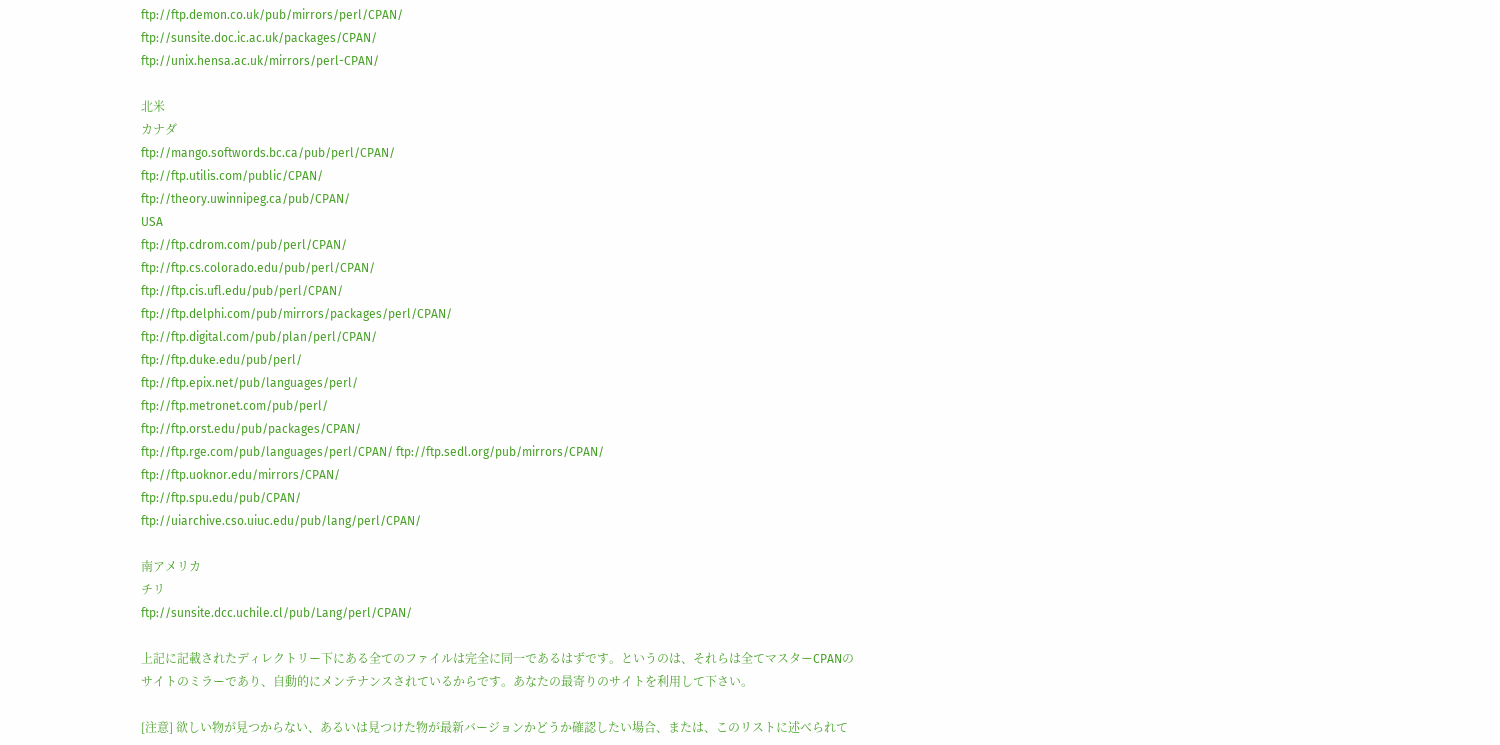ftp://ftp.demon.co.uk/pub/mirrors/perl/CPAN/
ftp://sunsite.doc.ic.ac.uk/packages/CPAN/
ftp://unix.hensa.ac.uk/mirrors/perl-CPAN/

北米
カナダ
ftp://mango.softwords.bc.ca/pub/perl/CPAN/
ftp://ftp.utilis.com/public/CPAN/
ftp://theory.uwinnipeg.ca/pub/CPAN/
USA
ftp://ftp.cdrom.com/pub/perl/CPAN/
ftp://ftp.cs.colorado.edu/pub/perl/CPAN/
ftp://ftp.cis.ufl.edu/pub/perl/CPAN/
ftp://ftp.delphi.com/pub/mirrors/packages/perl/CPAN/
ftp://ftp.digital.com/pub/plan/perl/CPAN/
ftp://ftp.duke.edu/pub/perl/
ftp://ftp.epix.net/pub/languages/perl/
ftp://ftp.metronet.com/pub/perl/
ftp://ftp.orst.edu/pub/packages/CPAN/
ftp://ftp.rge.com/pub/languages/perl/CPAN/ ftp://ftp.sedl.org/pub/mirrors/CPAN/
ftp://ftp.uoknor.edu/mirrors/CPAN/
ftp://ftp.spu.edu/pub/CPAN/
ftp://uiarchive.cso.uiuc.edu/pub/lang/perl/CPAN/

南アメリカ
チリ
ftp://sunsite.dcc.uchile.cl/pub/Lang/perl/CPAN/

上記に記載されたディレクトリー下にある全てのファイルは完全に同一であるはずです。というのは、それらは全てマスターCPANのサイトのミラーであり、自動的にメンテナンスされているからです。あなたの最寄りのサイトを利用して下さい。

[注意] 欲しい物が見つからない、あるいは見つけた物が最新バージョンかどうか確認したい場合、または、このリストに述べられて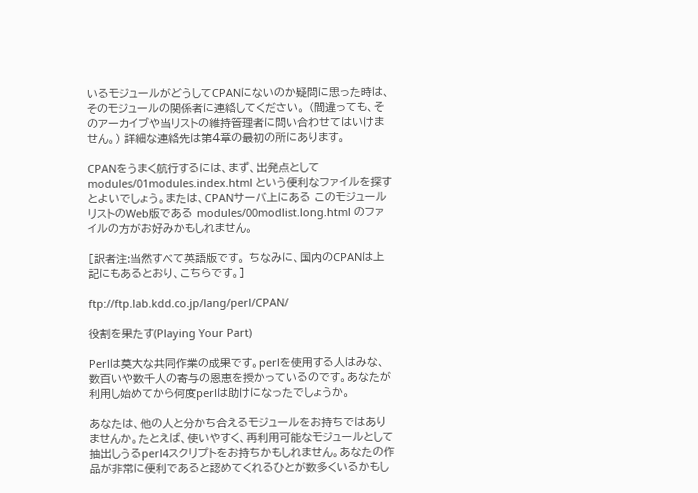いるモジュールがどうしてCPANにないのか疑問に思った時は、そのモジュールの関係者に連絡してください。 (間違っても、そのアーカイブや当リストの維持管理者に問い合わせてはいけません。) 詳細な連絡先は第4章の最初の所にあります。

CPANをうまく航行するには、まず、出発点として modules/01modules.index.html という便利なファイルを探すとよいでしょう。または、CPANサーバ上にある このモジュールリストのWeb版である modules/00modlist.long.html のファイルの方がお好みかもしれません。

[訳者注:当然すべて英語版です。 ちなみに、国内のCPANは上記にもあるとおり、こちらです。]

ftp://ftp.lab.kdd.co.jp/lang/perl/CPAN/

役割を果たす(Playing Your Part)

Perlは莫大な共同作業の成果です。perlを使用する人はみな、数百いや数千人の寄与の恩恵を授かっているのです。あなたが利用し始めてから何度perlは助けになったでしょうか。

あなたは、他の人と分かち合えるモジュールをお持ちではありませんか。たとえば、使いやすく、再利用可能なモジュールとして抽出しうるperl4スクリプトをお持ちかもしれません。あなたの作品が非常に便利であると認めてくれるひとが数多くいるかもし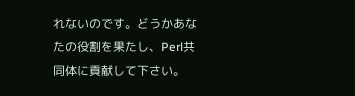れないのです。どうかあなたの役割を果たし、Perl共同体に貢献して下さい。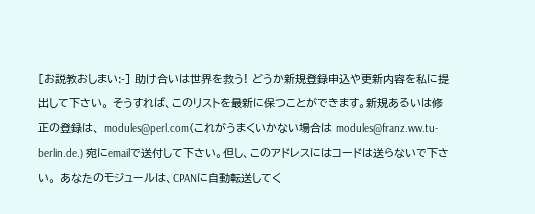[お説教おしまい:-] 助け合いは世界を救う! どうか新規登録申込や更新内容を私に提出して下さい。 そうすれば、このリストを最新に保つことができます。新規あるいは修正の登録は、 modules@perl.com(これがうまくいかない場合は modules@franz.ww.tu-berlin.de.) 宛にemailで送付して下さい。但し、このアドレスにはコードは送らないで下さい。 あなたのモジュールは、CPANに自動転送してく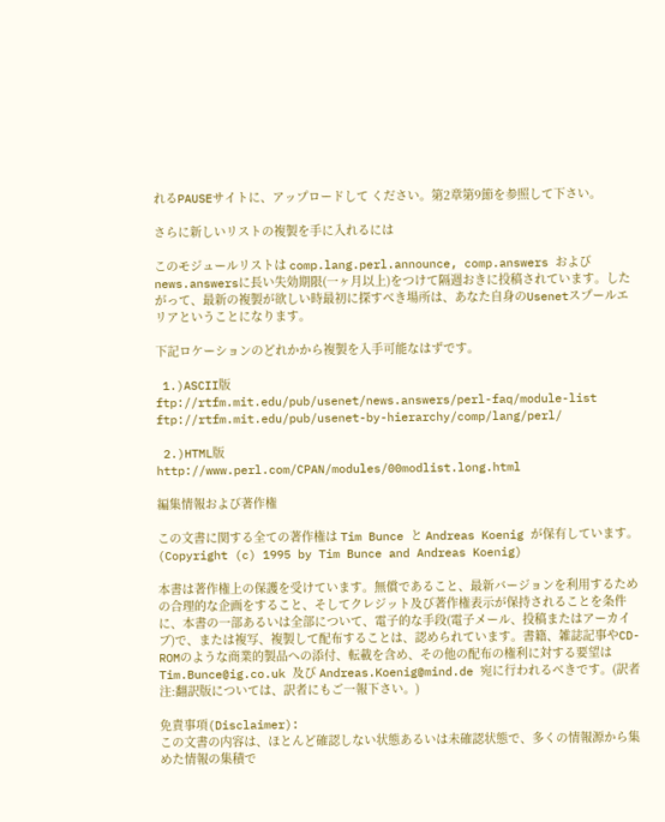れるPAUSEサイトに、アップロードして ください。第2章第9節を参照して下さい。

さらに新しいリストの複製を手に入れるには

このモジュールリストは comp.lang.perl.announce, comp.answers および news.answersに長い失効期限(一ヶ月以上)をつけて隔週おきに投稿されています。したがって、最新の複製が欲しい時最初に探すべき場所は、あなた自身のUsenetスプールエリアということになります。

下記ロケーションのどれかから複製を入手可能なはずです。

 1.)ASCII版
ftp://rtfm.mit.edu/pub/usenet/news.answers/perl-faq/module-list
ftp://rtfm.mit.edu/pub/usenet-by-hierarchy/comp/lang/perl/

 2.)HTML版
http://www.perl.com/CPAN/modules/00modlist.long.html

編集情報および著作権

この文書に関する全ての著作権は Tim Bunce と Andreas Koenig が保有しています。(Copyright (c) 1995 by Tim Bunce and Andreas Koenig)

本書は著作権上の保護を受けています。無償であること、最新バージョンを利用するための合理的な企画をすること、そしてクレジット及び著作権表示が保持されることを条件に、本書の一部あるいは全部について、電子的な手段(電子メール、投稿またはアーカイブ)で、または複写、複製して配布することは、認められています。書籍、雑誌記事やCD-ROMのような商業的製品への添付、転載を含め、その他の配布の権利に対する要望は Tim.Bunce@ig.co.uk 及び Andreas.Koenig@mind.de 宛に行われるべきです。(訳者注:翻訳版については、訳者にもご一報下さい。)

免責事項(Disclaimer):
この文書の内容は、ほとんど確認しない状態あるいは未確認状態で、多くの情報源から集めた情報の集積で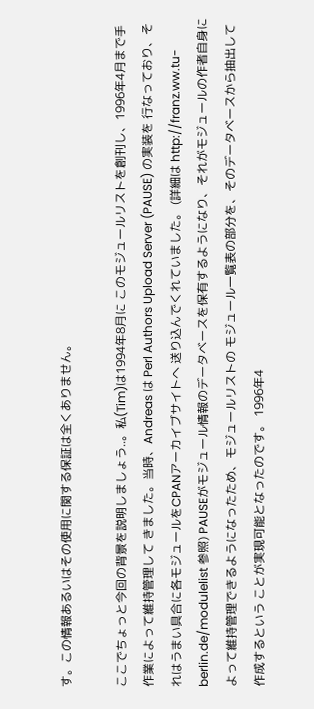す。この情報あるいはその使用に関する保証は全くありません。

ここでちょっと今回の背景を説明しましょう..。私(Tim)は1994年8月に このモジュールリストを創刊し、1996年4月まで手作業によって維持管理して きました。当時、Andreas は Perl Authors Upload Server (PAUSE) の実装を 行なっており、それはうまい具合に各モジュールをCPANアーカイブサイトへ 送り込んでくれていました。 (詳細は http://franz.ww.tu-berlin.de/modulelist 参照) PAUSEがモジュール情報のデータベースを保有するようになり、それがモジュールの作者自身によって維持管理できるようになったため、モジュールリストの モジュール一覧表の部分を、そのデータベースから抽出して作成するという ことが実現可能となったのです。 1996年4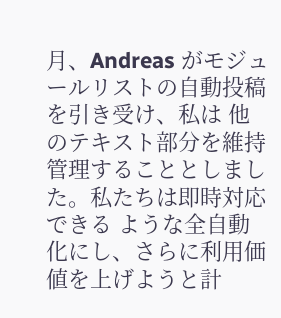月、Andreas がモジュールリストの自動投稿を引き受け、私は 他のテキスト部分を維持管理することとしました。私たちは即時対応できる ような全自動化にし、さらに利用価値を上げようと計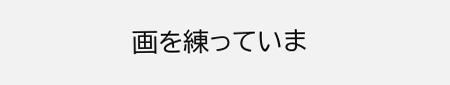画を練っていま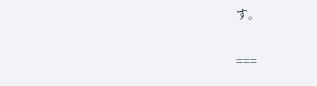す。


===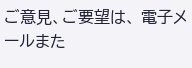ご意見、ご要望は、 電子メールまた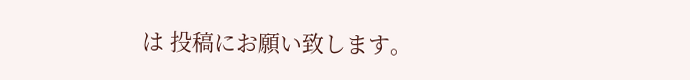は 投稿にお願い致します。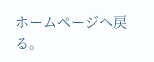ホームページへ戻る。